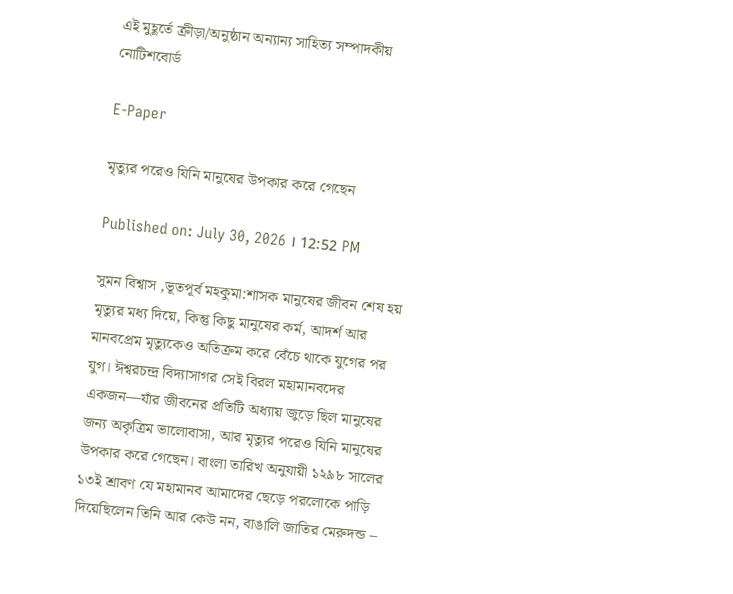এই মুহূর্তে ক্রীড়া/অনুষ্ঠান অন্যান্য সাহিত্য সম্পাদকীয় নোটিশবোর্ড

E-Paper

মৃত্যুর পরেও যিনি মানুষের উপকার করে গেছেন

Published on: July 30, 2026 । 12:52 PM

সুমন বিশ্বাস ,ভূতপূর্ব মহকুমা:শাসক মানুষের জীবন শেষ হয় মৃত্যুর মধ্য দিয়ে, কিন্তু কিছু মানুষের কর্ম, আদর্শ আর মানবপ্রেম মৃত্যুকেও অতিক্রম করে বেঁচে থাকে যুগের পর যুগ। ঈশ্বরচন্দ্র বিদ্যাসাগর সেই বিরল মহামানবদের একজন—যাঁর জীবনের প্রতিটি অধ্যায় জুড়ে ছিল মানুষের জন্য অকৃত্রিম ভালোবাসা, আর মৃত্যুর পরেও যিনি মানুষের উপকার করে গেছেন। বাংলা তারিখ অনুযায়ী ১২৯৮ সালের ১৩ই শ্রাবণ যে মহামানব আমাদের ছেড়ে পরলোকে পাড়ি দিয়েছিলেন তিনি আর কেউ নন, বাঙালি জাতির মেরুদন্ড –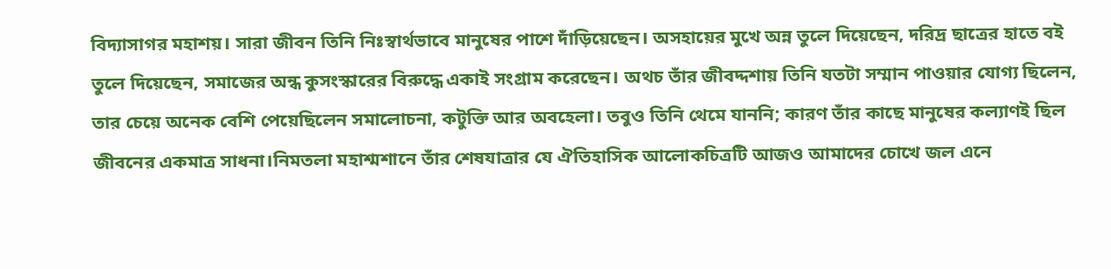বিদ্যাসাগর মহাশয়। সারা জীবন তিনি নিঃস্বার্থভাবে মানুষের পাশে দাঁড়িয়েছেন। অসহায়ের মুখে অন্ন তুলে দিয়েছেন, দরিদ্র ছাত্রের হাতে বই তুলে দিয়েছেন, সমাজের অন্ধ কুসংস্কারের বিরুদ্ধে একাই সংগ্রাম করেছেন। অথচ তাঁর জীবদ্দশায় তিনি যতটা সম্মান পাওয়ার যোগ্য ছিলেন, তার চেয়ে অনেক বেশি পেয়েছিলেন সমালোচনা, কটুক্তি আর অবহেলা। তবুও তিনি থেমে যাননি; কারণ তাঁর কাছে মানুষের কল্যাণই ছিল জীবনের একমাত্র সাধনা।নিমতলা মহাশ্মশানে তাঁর শেষযাত্রার যে ঐতিহাসিক আলোকচিত্রটি আজও আমাদের চোখে জল এনে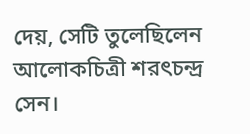দেয়, সেটি তুলেছিলেন আলোকচিত্রী শরৎচন্দ্র সেন।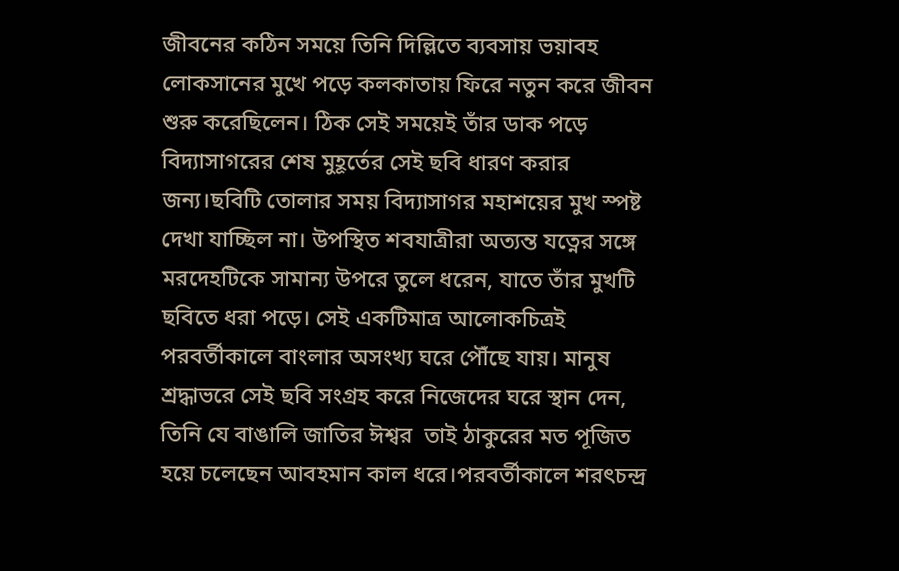জীবনের কঠিন সময়ে তিনি দিল্লিতে ব্যবসায় ভয়াবহ লোকসানের মুখে পড়ে কলকাতায় ফিরে নতুন করে জীবন শুরু করেছিলেন। ঠিক সেই সময়েই তাঁর ডাক পড়ে বিদ্যাসাগরের শেষ মুহূর্তের সেই ছবি ধারণ করার জন্য।ছবিটি তোলার সময় বিদ্যাসাগর মহাশয়ের মুখ স্পষ্ট দেখা যাচ্ছিল না। উপস্থিত শবযাত্রীরা অত্যন্ত যত্নের সঙ্গে মরদেহটিকে সামান্য উপরে তুলে ধরেন, যাতে তাঁর মুখটি ছবিতে ধরা পড়ে। সেই একটিমাত্র আলোকচিত্রই পরবর্তীকালে বাংলার অসংখ্য ঘরে পৌঁছে যায়। মানুষ শ্রদ্ধাভরে সেই ছবি সংগ্রহ করে নিজেদের ঘরে স্থান দেন, তিনি যে বাঙালি জাতির ঈশ্বর  তাই ঠাকুরের মত পূজিত হয়ে চলেছেন আবহমান কাল ধরে।পরবর্তীকালে শরৎচন্দ্র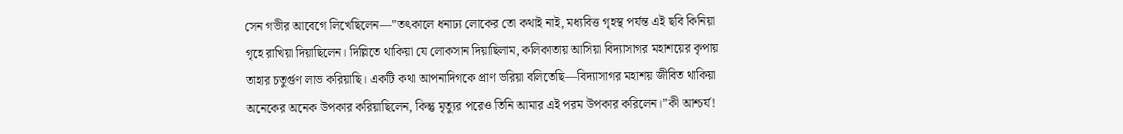সেন গভীর আবেগে লিখেছিলেন—”তৎকালে ধনাঢ্য লোকের তো কথাই নাই, মধ্যবিত্ত গৃহস্থ পর্যন্ত এই ছবি কিনিয়া গৃহে রাখিয়া দিয়াছিলেন। দিল্লিতে থাকিয়া যে লোকসান দিয়াছিলাম, কলিকাতায় আসিয়া বিদ্যাসাগর মহাশয়ের কৃপায় তাহার চতুর্গুণ লাভ করিয়াছি। একটি কথা আপনাদিগকে প্রাণ ভরিয়া বলিতেছি—বিদ্যাসাগর মহাশয় জীবিত থাকিয়া অনেকের অনেক উপকার করিয়াছিলেন, কিন্তু মৃত্যুর পরেও তিনি আমার এই পরম উপকার করিলেন।”কী আশ্চর্য!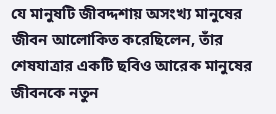যে মানুষটি জীবদ্দশায় অসংখ্য মানুষের জীবন আলোকিত করেছিলেন, তাঁর শেষযাত্রার একটি ছবিও আরেক মানুষের জীবনকে নতুন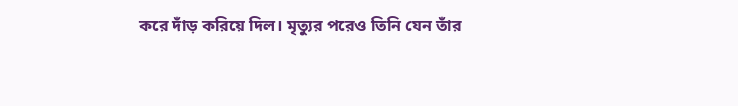করে দাঁড় করিয়ে দিল। মৃত্যুর পরেও তিনি যেন তাঁর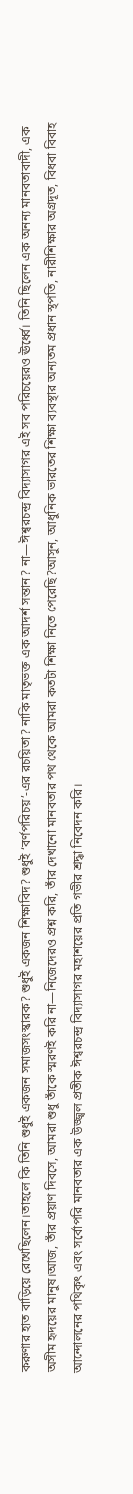করুণার হাত বাড়িয়ে রেখেছিলেন।তাহলে কি তিনি শুধুই একজন সমাজসংস্কারক? শুধুই একজন শিক্ষাবিদ? শুধুই ‘বর্ণপরিচয়’-এর রচয়িতা? নাকি মাতৃভক্ত এক আদর্শ সন্তান? না—ঈশ্বরচন্দ্র বিদ্যাসাগর এই সব পরিচয়েরও ঊর্ধ্বে। তিনি ছিলেন এক অনন্য মানবতাবাদী, এক অসীম হৃদয়ের মানুষ।আজ, তাঁর প্রয়াণ দিবসে, আমরা শুধু তাঁকে স্মরণই করি না—নিজেদেরও প্রশ্ন করি, তাঁর দেখানো মানবতার পথ থেকে আমরা কতটা শিক্ষা নিতে পেরেছি?আসুন, আধুনিক ভারতের শিক্ষা ব্যবস্থার অন্যতম প্রধান স্থপতি, নারীশিক্ষার অগ্রদূত, বিধবা বিবাহ আন্দোলনের পথিকৃৎ এবং সর্বোপরি মানবতার এক উজ্জ্বল প্রতীক ঈশ্বরচন্দ্র বিদ্যাসাগর মহাশয়ের প্রতি গভীর শ্রদ্ধা নিবেদন করি।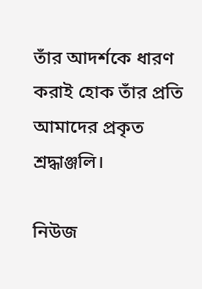তাঁর আদর্শকে ধারণ করাই হোক তাঁর প্রতি আমাদের প্রকৃত শ্রদ্ধাঞ্জলি।

নিউজ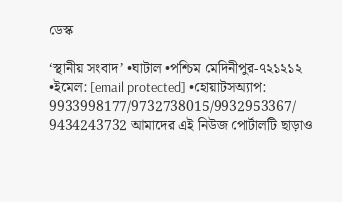ডেস্ক

‘স্থানীয় সংবাদ’ •ঘাটাল •পশ্চিম মেদিনীপুর-৭২১২১২ •ইমেল: [email protected] •হোয়াটসঅ্যাপ: 9933998177/9732738015/9932953367/ 9434243732 আমাদের এই নিউজ পোর্টালটি ছাড়াও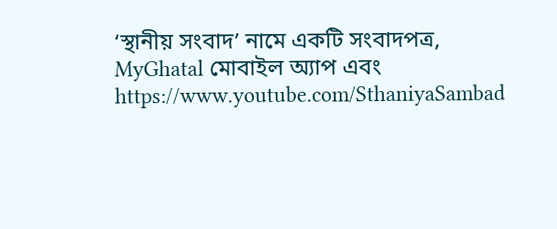‘স্থানীয় সংবাদ’ নামে একটি সংবাদপত্র, MyGhatal মোবাইল অ্যাপ এবং https://www.youtube.com/SthaniyaSambad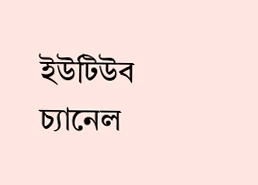ইউটিউব চ্যানেল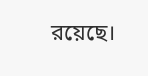রয়েছে।